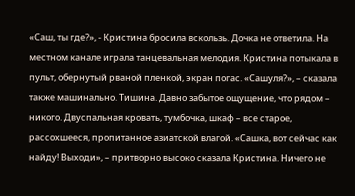«Саш, ты где?», - Кристина бросила вскользь. Дочка не ответила. На местном канале играла танцевальная мелодия. Кристина потыкала в пульт, обернутый рваной пленкой, экран погас. «Сашуля?», – сказала также машинально. Тишина. Давно забытое ощущение, что рядом – никого. Двуспальная кровать, тумбочка, шкаф – все старое, рассохшееся, пропитанное азиатской влагой. «Сашка, вот сейчас как найду! Выходи», – притворно высоко сказала Кристина. Ничего не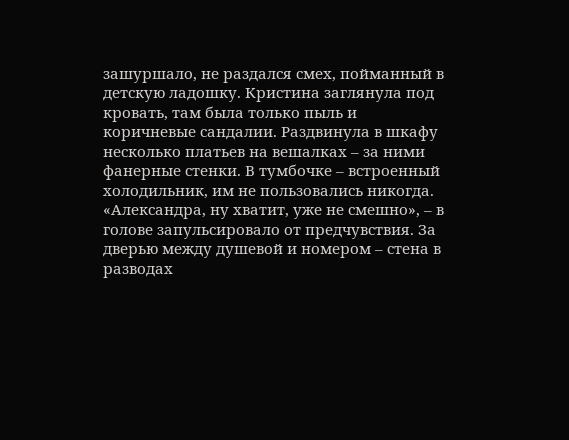зашуршало, не раздался смех, пойманный в детскую ладошку. Кристина заглянула под кровать, там была только пыль и коричневые сандалии. Раздвинула в шкафу несколько платьев на вешалках – за ними фанерные стенки. В тумбочке – встроенный холодильник, им не пользовались никогда. «Александра, ну хватит, уже не смешно», – в голове запульсировало от предчувствия. За дверью между душевой и номером – стена в разводах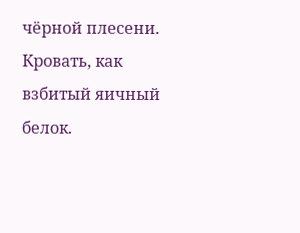чёрной плесени. Кровать, как взбитый яичный белок.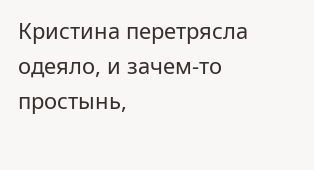Кристина перетрясла одеяло, и зачем-то простынь,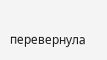перевернула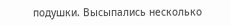подушки. Высыпались несколько